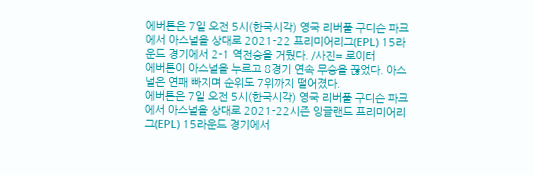에버튼은 7일 오전 5시(한국시각) 영국 리버풀 구디슨 파크에서 아스널을 상대로 2021-22 프리미어리그(EPL) 15라운드 경기에서 2-1 역전승을 거뒀다. /사진= 로이터
에버튼이 아스널을 누르고 8경기 연속 무승을 끊었다. 아스널은 연패 빠지며 순위도 7위까지 떨어졌다.
에버튼은 7일 오전 5시(한국시각) 영국 리버풀 구디슨 파크에서 아스널을 상대로 2021-22시즌 잉글랜드 프리미어리그(EPL) 15라운드 경기에서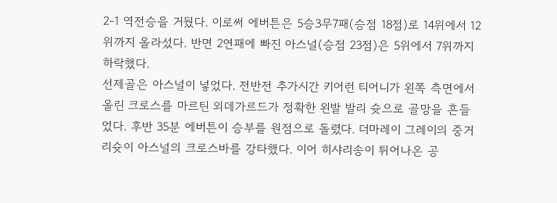2-1 역전승을 거뒀다. 이로써 에버튼은 5승3무7패(승점 18점)로 14위에서 12위까지 올라섰다. 반면 2연패에 빠진 아스널(승점 23점)은 5위에서 7위까지 하락했다.
선제골은 아스널이 넣었다. 전반전 추가시간 키어런 티어니가 왼쪽 측면에서 올린 크로스를 마르틴 외데가르드가 정확한 왼발 발리 슛으로 골망을 흔들었다. 후반 35분 에버튼이 승부를 원점으로 돌렸다. 더마레이 그레이의 중거리슛이 아스널의 크로스바를 강타했다. 이어 히샤리송이 튀어나온 공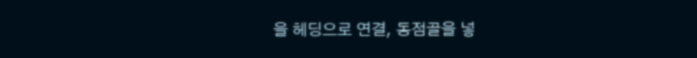을 헤딩으로 연결, 동점골을 넣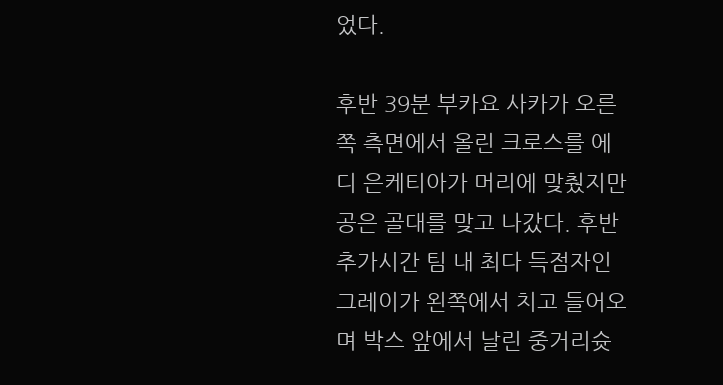었다.

후반 39분 부카요 사카가 오른쪽 측면에서 올린 크로스를 에디 은케티아가 머리에 맞췄지만 공은 골대를 맞고 나갔다. 후반 추가시간 팀 내 최다 득점자인 그레이가 왼쪽에서 치고 들어오며 박스 앞에서 날린 중거리슛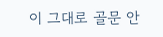이 그대로 골문 안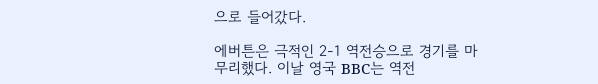으로 들어갔다.

에버튼은 극적인 2-1 역전승으로 경기를 마무리했다. 이날 영국 BBC는 역전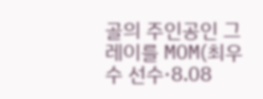골의 주인공인 그레이를 MOM(최우수 선수·8.08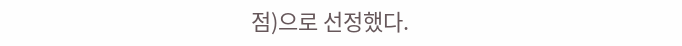점)으로 선정했다.